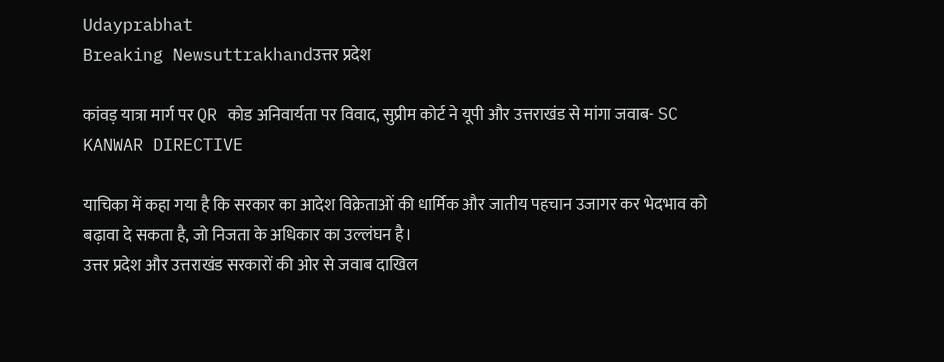Udayprabhat
Breaking Newsuttrakhandउत्तर प्रदेश

कांवड़ यात्रा मार्ग पर QR कोड अनिवार्यता पर विवाद, सुप्रीम कोर्ट ने यूपी और उत्तराखंड से मांगा जवाब- SC KANWAR DIRECTIVE

याचिका में कहा गया है कि सरकार का आदेश विक्रेताओं की धार्मिक और जातीय पहचान उजागर कर भेदभाव को बढ़ावा दे सकता है, जो निजता के अधिकार का उल्लंघन है।
उत्तर प्रदेश और उत्तराखंड सरकारों की ओर से जवाब दाखिल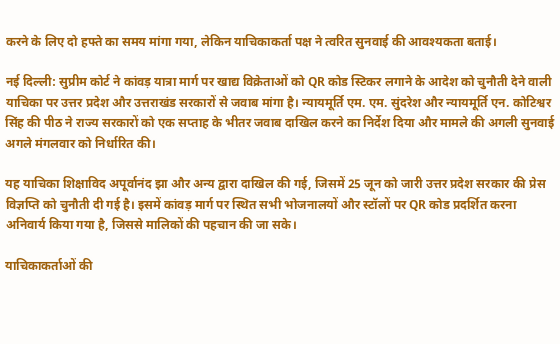करने के लिए दो हफ्ते का समय मांगा गया, लेकिन याचिकाकर्ता पक्ष ने त्वरित सुनवाई की आवश्यकता बताई।

नई दिल्ली: सुप्रीम कोर्ट ने कांवड़ यात्रा मार्ग पर खाद्य विक्रेताओं को QR कोड स्टिकर लगाने के आदेश को चुनौती देने वाली याचिका पर उत्तर प्रदेश और उत्तराखंड सरकारों से जवाब मांगा है। न्यायमूर्ति एम. एम. सुंदरेश और न्यायमूर्ति एन. कोटिश्वर सिंह की पीठ ने राज्य सरकारों को एक सप्ताह के भीतर जवाब दाखिल करने का निर्देश दिया और मामले की अगली सुनवाई अगले मंगलवार को निर्धारित की।

यह याचिका शिक्षाविद अपूर्वानंद झा और अन्य द्वारा दाखिल की गई, जिसमें 25 जून को जारी उत्तर प्रदेश सरकार की प्रेस विज्ञप्ति को चुनौती दी गई है। इसमें कांवड़ मार्ग पर स्थित सभी भोजनालयों और स्टॉलों पर QR कोड प्रदर्शित करना अनिवार्य किया गया है, जिससे मालिकों की पहचान की जा सके।

याचिकाकर्ताओं की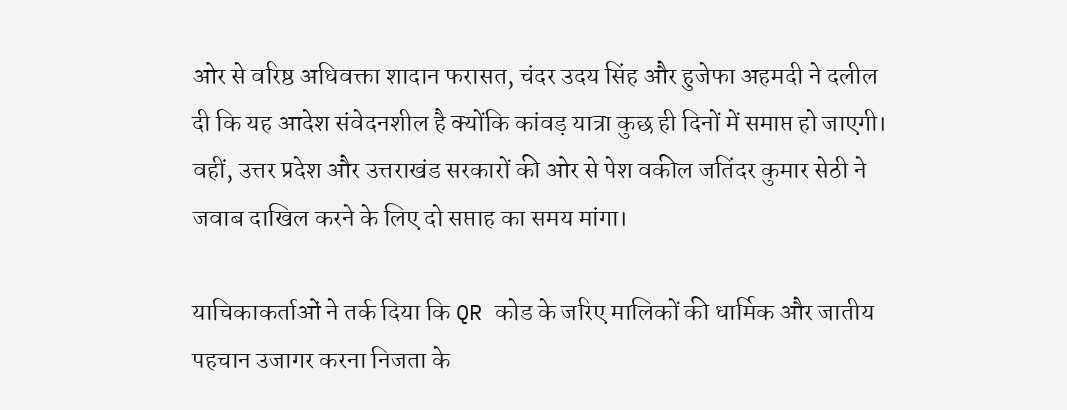ओर से वरिष्ठ अधिवक्ता शादान फरासत, चंदर उदय सिंह और हुजेफा अहमदी ने दलील दी कि यह आदेश संवेदनशील है क्योंकि कांवड़ यात्रा कुछ ही दिनों में समाप्त हो जाएगी। वहीं, उत्तर प्रदेश और उत्तराखंड सरकारों की ओर से पेश वकील जतिंदर कुमार सेठी ने जवाब दाखिल करने के लिए दो सप्ताह का समय मांगा।

याचिकाकर्ताओं ने तर्क दिया कि QR कोड के जरिए मालिकों की धार्मिक और जातीय पहचान उजागर करना निजता के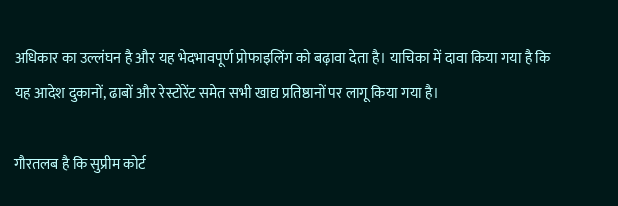अधिकार का उल्लंघन है और यह भेदभावपूर्ण प्रोफाइलिंग को बढ़ावा देता है। याचिका में दावा किया गया है कि यह आदेश दुकानों, ढाबों और रेस्टोरेंट समेत सभी खाद्य प्रतिष्ठानों पर लागू किया गया है।

गौरतलब है कि सुप्रीम कोर्ट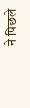ने पिछले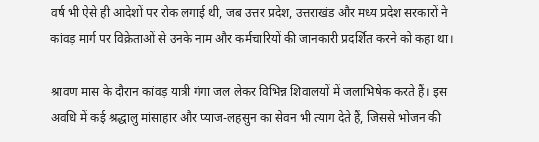वर्ष भी ऐसे ही आदेशों पर रोक लगाई थी, जब उत्तर प्रदेश, उत्तराखंड और मध्य प्रदेश सरकारों ने कांवड़ मार्ग पर विक्रेताओं से उनके नाम और कर्मचारियों की जानकारी प्रदर्शित करने को कहा था।

श्रावण मास के दौरान कांवड़ यात्री गंगा जल लेकर विभिन्न शिवालयों में जलाभिषेक करते हैं। इस अवधि में कई श्रद्धालु मांसाहार और प्याज-लहसुन का सेवन भी त्याग देते हैं, जिससे भोजन की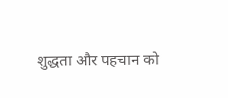शुद्धता और पहचान को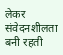लेकर संवेदनशीलता बनी रहती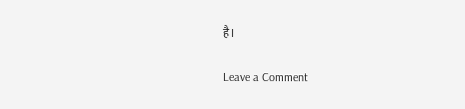है।

Leave a Comment